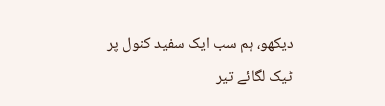دیکھو، ہم سب ایک سفید کنول پر
ٹیک لگائے تیر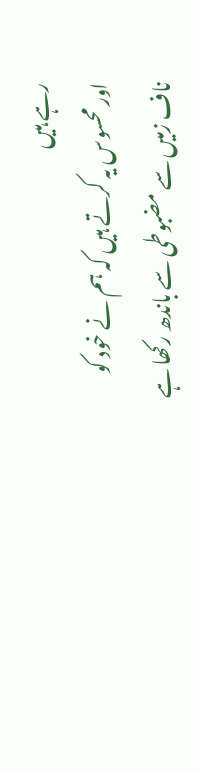رہے ہیں
اور محسوس یہ کرتے ہیں کہ ہم نے خود کو
ناف زمیں سے مضبوطی سے باندھ رکھا ہے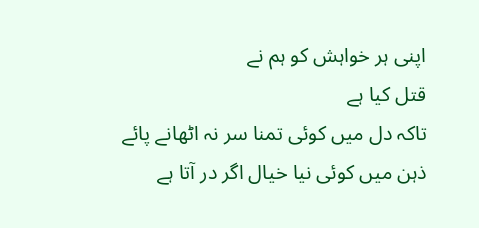اپنی ہر خواہش کو ہم نے
قتل کیا ہے
تاکہ دل میں کوئی تمنا سر نہ اٹھانے پائے
ذہن میں کوئی نیا خیال اگر در آتا ہے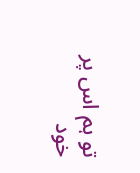تو ہم اس پر
خود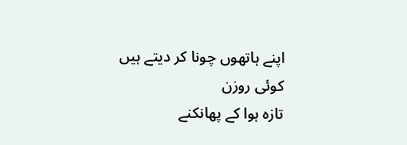اپنے ہاتھوں چونا کر دیتے ہیں
کوئی روزن
تازہ ہوا کے پھانکنے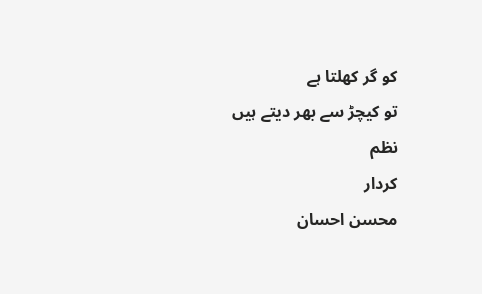کو گر کھلتا ہے
تو کیچڑ سے بھر دیتے ہیں
نظم
کردار
محسن احسان